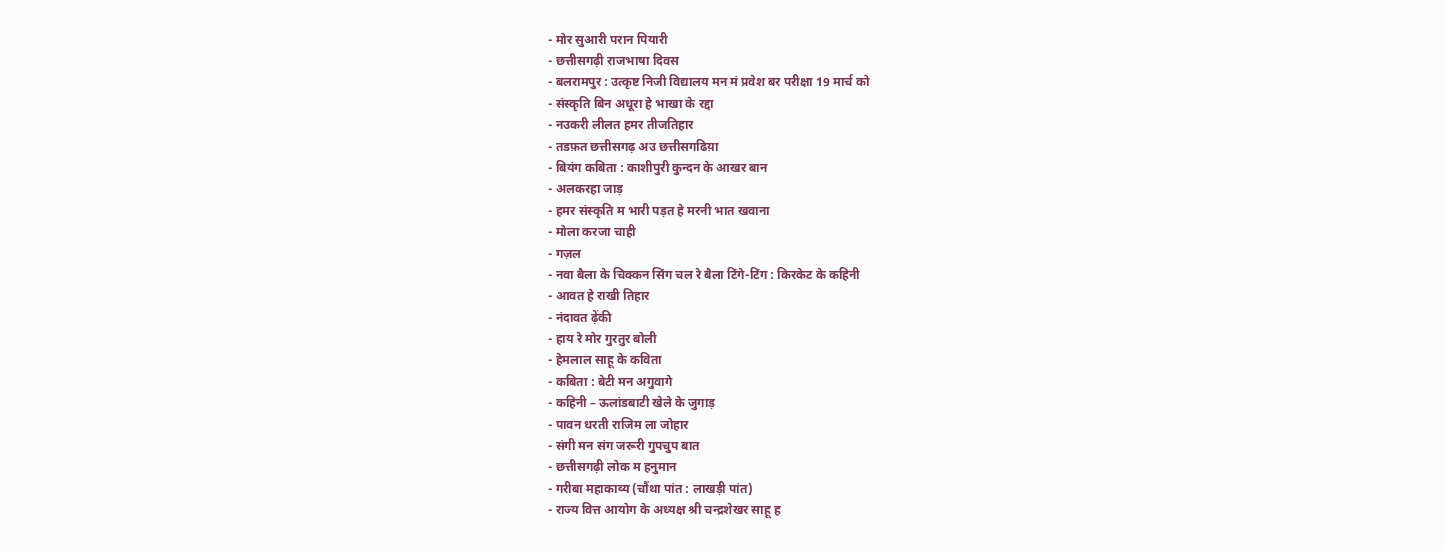- मोर सुआरी परान पियारी
- छत्तीसगढ़ी राजभाषा दिवस
- बलरामपुर : उत्कृष्ट निजी विद्यालय मन मं प्रवेश बर परीक्षा 19 मार्च को
- संस्कृति बिन अधूरा हे भाखा के रद्दा
- नउकरी लीलत हमर तीजतिहार
- तडफ़त छत्तीसगढ़ अउ छत्तीसगढिय़ा
- बियंग कबिता : काशीपुरी कुन्दन के आखर बान
- अलकरहा जाड़
- हमर संस्कृति म भारी पड़त हे मरनी भात खवाना
- मोला करजा चाही
- गज़ल
- नवा बैला के चिक्कन सिंग चल रे बैला टिंगे-टिंग : किरकेट के कहिनी
- आवत हे राखी तिहार
- नंदावत ढ़ेंकी
- हाय रे मोर गुरतुर बोली
- हेमलाल साहू के कविता
- कबिता : बेटी मन अगुवागे
- कहिनी – ऊलांडबाटी खेले के जुगाड़
- पावन धरती राजिम ला जोहार
- संगी मन संग जरूरी गुपचुप बात
- छत्तीसगढ़ी लोक म हनुमान
- गरीबा महाकाव्य (चौंथा पांत : लाखड़ी पांत)
- राज्य वित्त आयोग के अध्यक्ष श्री चन्द्रशेखर साहू ह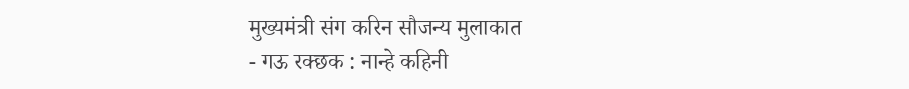मुख्यमंत्री संग करिन सौजन्य मुलाकात
- गऊ रक्छक : नान्हे कहिनी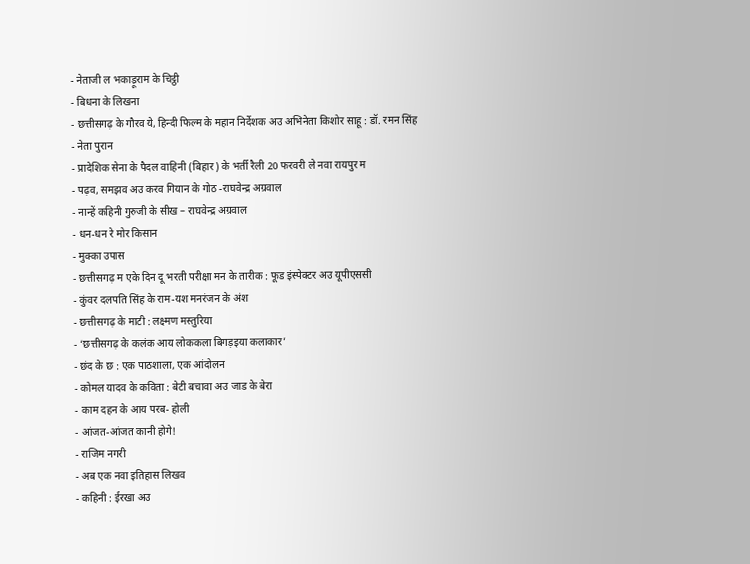- नेताजी ल भकाड़ूराम के चिट्ठी
- बिधना के लिखना
- छत्तीसगढ़ के गौरव ये, हिन्दी फिल्म के महान निर्देशक अउ अभिनेता किशोर साहू : डॉ. रमन सिंह
- नेता पुरान
- प्रादेशिक सेना के पैदल वाहिनी (बिहार) के भर्ती रैली 20 फरवरी ले नवा रायपुर म
- पढ़व, समझव अउ करव गियान के गोठ -राघवेन्द्र अग्रवाल
- नान्हें कहिनी गुरुजी के सीख – राघवेन्द्र अग्रवाल
- धन-धन रे मोर किसान
- मुक्का उपास
- छत्तीसगढ़ म एके दिन दू भरती परीक्षा मन के तारीक : फूड इंस्पेक्टर अउ यूपीएससी
- कुंवर दलपति सिंह के राम-यश मनरंजन के अंश
- छत्तीसगढ़ के माटी : लक्ष्मण मस्तुरिया
- ‘छत्तीसगढ़ के कलंक आय लोककला बिगड़इया कलाकार’
- छंद के छ : एक पाठशाला, एक आंदोलन
- कोमल यादव के कविता : बेटी बचावा अउ जाड के बेरा
- काम दहन के आय परब- होली
- आंजत-आंजत कानी होगे!
- राजिम नगरी
- अब एक नवा इतिहास लिखव
- कहिनी : ईरखा अउ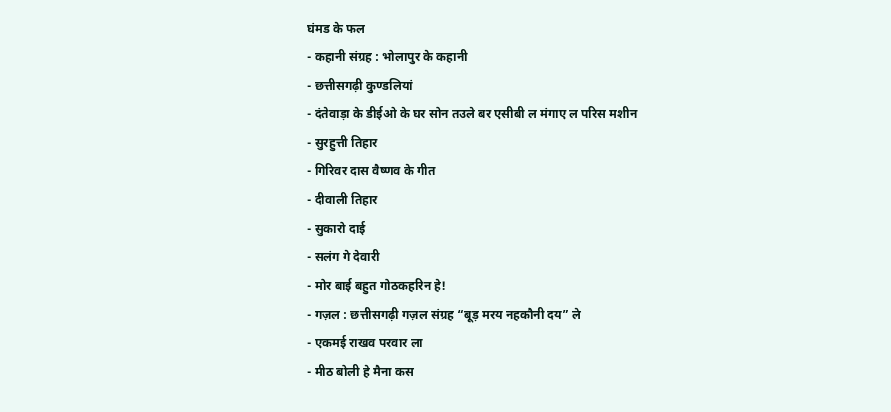घंमड के फल
- कहानी संग्रह : भोलापुर के कहानी
- छत्तीसगढ़ी कुण्डलियां
- दंतेवाड़ा के डीईओ के घर सोन तउले बर एसीबी ल मंगाए ल परिस मशीन
- सुरहुत्ती तिहार
- गिरिवर दास वैष्णव के गीत
- दीवाली तिहार
- सुकारो दाई
- सलंग गे देवारी
- मोर बाई बहुत गोठकहरिन हे!
- गज़ल : छत्तीसगढ़ी गज़ल संग्रह “बूड़ मरय नहकौनी दय” ले
- एकमई राखव परवार ला
- मीठ बोली हे मैना कस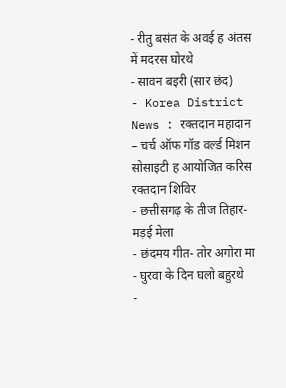- रीतु बसंत के अवई ह अंतस में मदरस घोरथे
- सावन बइरी (सार छंद)
- Korea District News : रक्तदान महादान – चर्च ऑफ गॉड वर्ल्ड मिशन सोसाइटी ह आयोजित करिस रक्तदान शिविर
- छत्तीसगढ़ के तीज तिहार- मड़ई मेला
- छंदमय गीत- तोर अगोरा मा
- घुरवा के दिन घलो बहुरथे
-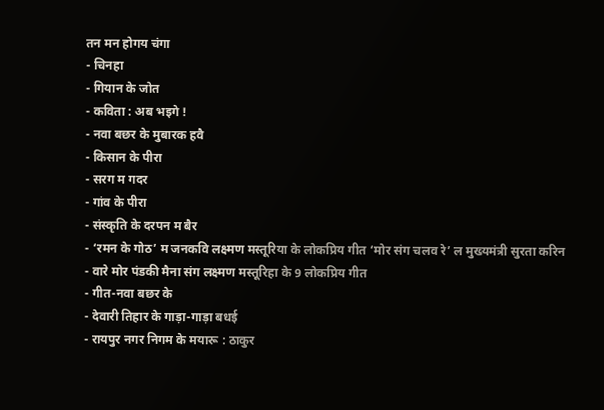तन मन होगय चंगा
- चिनहा
- गियान के जोत
- कविता : अब भइगे !
- नवा बछर के मुबारक हवै
- किसान के पीरा
- सरग म गदर
- गांव के पीरा
- संस्कृति के दरपन म बैर
- ‘रमन के गोठ’ म जनकवि लक्ष्मण मस्तूरिया के लोकप्रिय गीत ‘मोर संग चलव रे’ ल मुख्यमंत्री सुरता करिन
- वारे मोर पंडकी मैना संग लक्ष्मण मस्तूरिहा के 9 लोकप्रिय गीत
- गीत-नवा बछर के
- देवारी तिहार के गाड़ा-गाड़ा बधई
- रायपुर नगर निगम के मयारू : ठाकुर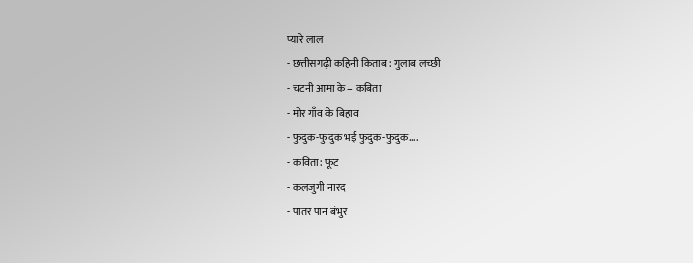प्यारे लाल
- छत्तीसगढ़ी कहिनी किताब : गुलाब लच्छी
- चटनी आमा के – कबिता
- मोर गाँव के बिहाव
- फुदुक-फुदुक भई फुदुक-फुदुक….
- कविता: फूट
- कलजुगी नारद
- पातर पान बंभुर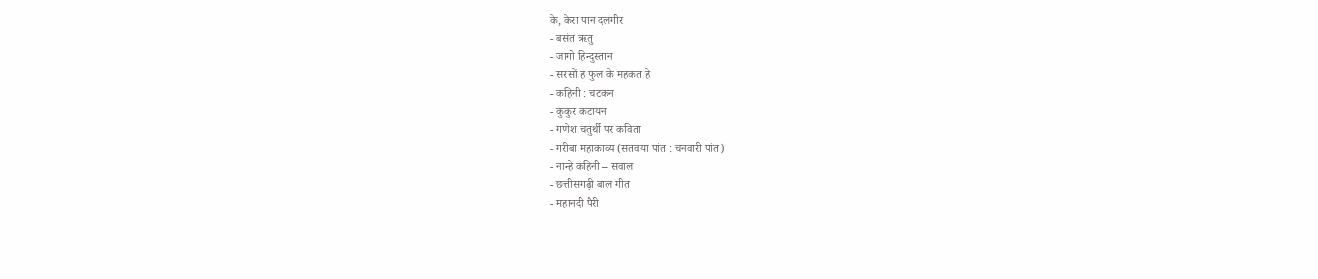के, केरा पान दलगीर
- बसंत ऋतु
- जागो हिन्दुस्तान
- सरसों ह फुल के महकत हे
- कहिनी : चटकन
- कुकुर कटायन
- गणेश चतुर्थी पर कविता
- गरीबा महाकाव्य (सतवया पांत : चनवारी पांत)
- नान्हे कहिनी – सवाल
- छत्तीसगढ़ी बाल गीत
- महानदी पैरी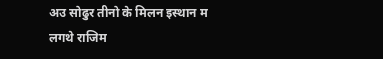अउ सोढुर तीनो के मिलन इस्थान म लगथे राजिम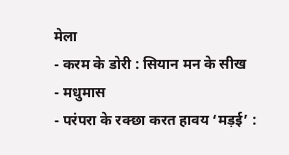मेला
- करम के डोरी : सियान मन के सीख
- मधुमास
- परंपरा के रक्छा करत हावय ‘मड़ई’ :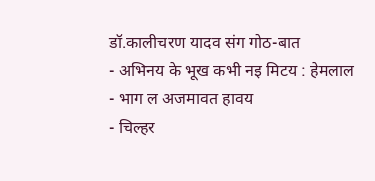डॉ.कालीचरण यादव संग गोठ-बात
- अभिनय के भूख कभी नइ मिटय : हेमलाल
- भाग ल अजमावत हावय
- चिल्हर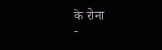के रोना
-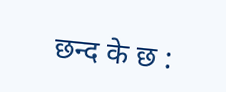छन्द के छ :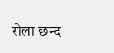रोला छन्द